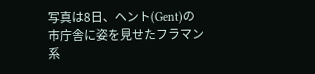写真は8日、ヘント(Gent)の市庁舎に姿を見せたフラマン系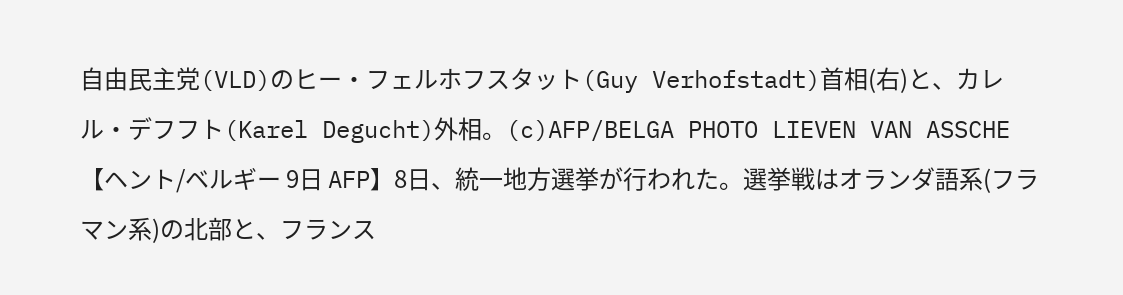自由民主党(VLD)のヒー・フェルホフスタット(Guy Verhofstadt)首相(右)と、カレル・デフフト(Karel Degucht)外相。(c)AFP/BELGA PHOTO LIEVEN VAN ASSCHE
【ヘント/ベルギー 9日 AFP】8日、統一地方選挙が行われた。選挙戦はオランダ語系(フラマン系)の北部と、フランス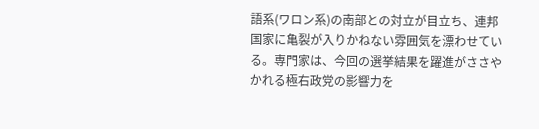語系(ワロン系)の南部との対立が目立ち、連邦国家に亀裂が入りかねない雰囲気を漂わせている。専門家は、今回の選挙結果を躍進がささやかれる極右政党の影響力を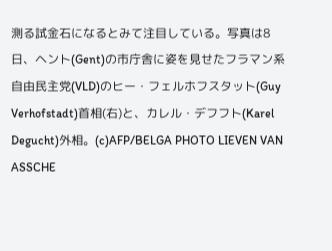測る試金石になるとみて注目している。写真は8日、ヘント(Gent)の市庁舎に姿を見せたフラマン系自由民主党(VLD)のヒー・フェルホフスタット(Guy Verhofstadt)首相(右)と、カレル・デフフト(Karel Degucht)外相。(c)AFP/BELGA PHOTO LIEVEN VAN ASSCHE